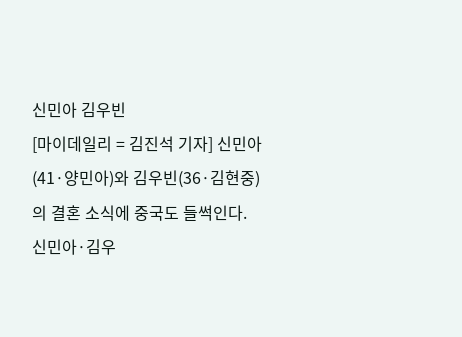신민아 김우빈
[마이데일리 = 김진석 기자] 신민아(41·양민아)와 김우빈(36·김현중)의 결혼 소식에 중국도 들썩인다.
신민아·김우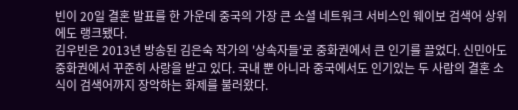빈이 20일 결혼 발표를 한 가운데 중국의 가장 큰 소셜 네트워크 서비스인 웨이보 검색어 상위에도 랭크됐다.
김우빈은 2013년 방송된 김은숙 작가의 '상속자들'로 중화권에서 큰 인기를 끌었다. 신민아도 중화권에서 꾸준히 사랑을 받고 있다. 국내 뿐 아니라 중국에서도 인기있는 두 사람의 결혼 소식이 검색어까지 장악하는 화제를 불러왔다.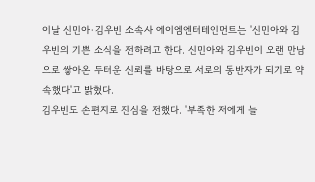이날 신민아·김우빈 소속사 에이엠엔터테인먼트는 '신민아와 김우빈의 기쁜 소식을 전하려고 한다. 신민아와 김우빈이 오랜 만남으로 쌓아온 두터운 신뢰를 바탕으로 서로의 동반자가 되기로 약속했다'고 밝혔다.
김우빈도 손편지로 진심을 전했다. '부족한 저에게 늘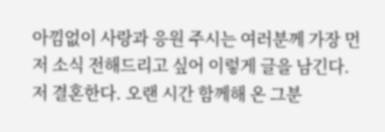아낌없이 사랑과 응원 주시는 여러분께 가장 먼저 소식 전해드리고 싶어 이렇게 글을 남긴다. 저 결혼한다. 오랜 시간 함께해 온 그분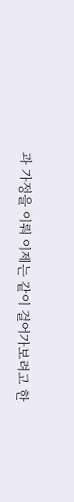과 가정을 이뤄 이제는 같이 걸어가보려고 한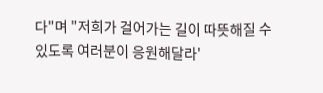다"며 "저희가 걸어가는 길이 따뜻해질 수 있도록 여러분이 응원해달라'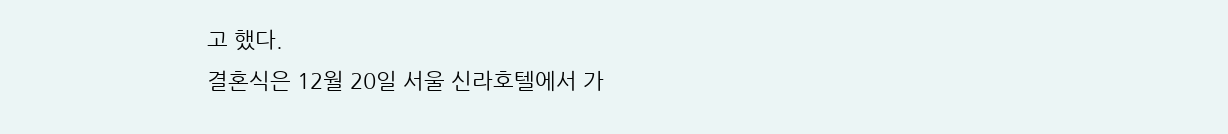고 했다.
결혼식은 12월 20일 서울 신라호텔에서 가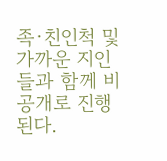족·친인척 및 가까운 지인들과 함께 비공개로 진행된다.